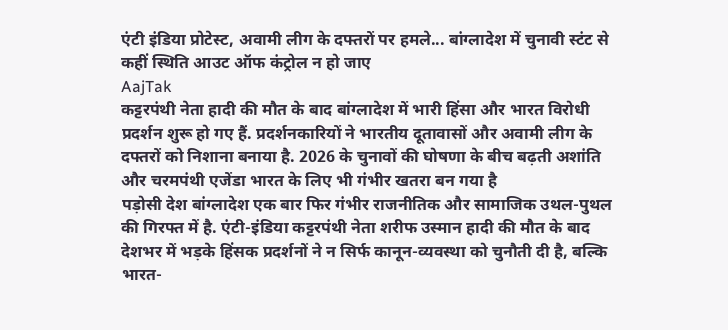एंटी इंडिया प्रोटेस्ट, अवामी लीग के दफ्तरों पर हमले... बांग्लादेश में चुनावी स्टंट से कहीं स्थिति आउट ऑफ कंट्रोल न हो जाए
AajTak
कट्टरपंथी नेता हादी की मौत के बाद बांग्लादेश में भारी हिंसा और भारत विरोधी प्रदर्शन शुरू हो गए हैं. प्रदर्शनकारियों ने भारतीय दूतावासों और अवामी लीग के दफ्तरों को निशाना बनाया है. 2026 के चुनावों की घोषणा के बीच बढ़ती अशांति और चरमपंथी एजेंडा भारत के लिए भी गंभीर खतरा बन गया है
पड़ोसी देश बांग्लादेश एक बार फिर गंभीर राजनीतिक और सामाजिक उथल-पुथल की गिरफ्त में है. एंटी-इंडिया कट्टरपंथी नेता शरीफ उस्मान हादी की मौत के बाद देशभर में भड़के हिंसक प्रदर्शनों ने न सिर्फ कानून-व्यवस्था को चुनौती दी है, बल्कि भारत-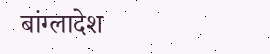बांग्लादेश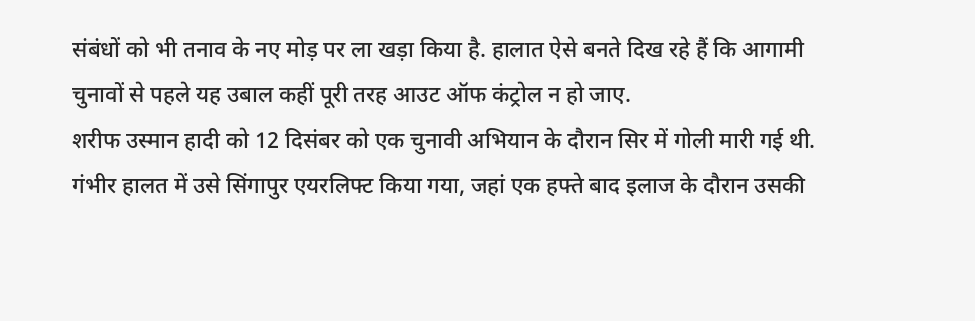संबंधों को भी तनाव के नए मोड़ पर ला खड़ा किया है. हालात ऐसे बनते दिख रहे हैं कि आगामी चुनावों से पहले यह उबाल कहीं पूरी तरह आउट ऑफ कंट्रोल न हो जाए.
शरीफ उस्मान हादी को 12 दिसंबर को एक चुनावी अभियान के दौरान सिर में गोली मारी गई थी. गंभीर हालत में उसे सिंगापुर एयरलिफ्ट किया गया, जहां एक हफ्ते बाद इलाज के दौरान उसकी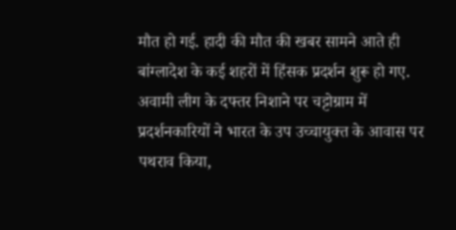मौत हो गई. हादी की मौत की खबर सामने आते ही बांग्लादेश के कई शहरों में हिंसक प्रदर्शन शुरू हो गए.
अवामी लीग के दफ्तर निशाने पर चट्टोग्राम में प्रदर्शनकारियों ने भारत के उप उच्चायुक्त के आवास पर पथराव किया,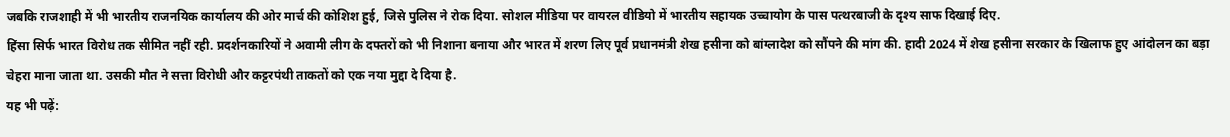जबकि राजशाही में भी भारतीय राजनयिक कार्यालय की ओर मार्च की कोशिश हुई, जिसे पुलिस ने रोक दिया. सोशल मीडिया पर वायरल वीडियो में भारतीय सहायक उच्चायोग के पास पत्थरबाजी के दृश्य साफ दिखाई दिए.
हिंसा सिर्फ भारत विरोध तक सीमित नहीं रही. प्रदर्शनकारियों ने अवामी लीग के दफ्तरों को भी निशाना बनाया और भारत में शरण लिए पूर्व प्रधानमंत्री शेख हसीना को बांग्लादेश को सौंपने की मांग की. हादी 2024 में शेख हसीना सरकार के खिलाफ हुए आंदोलन का बड़ा चेहरा माना जाता था. उसकी मौत ने सत्ता विरोधी और कट्टरपंथी ताकतों को एक नया मुद्दा दे दिया है.
यह भी पढ़ें: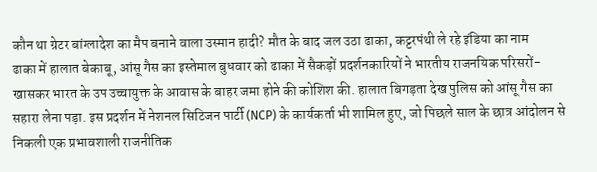कौन था ग्रेटर बांग्लादेश का मैप बनाने वाला उस्मान हादी? मौत के बाद जल उठा ढाका, कट्टरपंथी ले रहे इंडिया का नाम
ढाका में हालात बेकाबू, आंसू गैस का इस्तेमाल बुधवार को ढाका में सैकड़ों प्रदर्शनकारियों ने भारतीय राजनयिक परिसरों-खासकर भारत के उप उच्चायुक्त के आवास के बाहर जमा होने की कोशिश की. हालात बिगड़ता देख पुलिस को आंसू गैस का सहारा लेना पड़ा. इस प्रदर्शन में नेशनल सिटिजन पार्टी (NCP) के कार्यकर्ता भी शामिल हुए, जो पिछले साल के छात्र आंदोलन से निकली एक प्रभावशाली राजनीतिक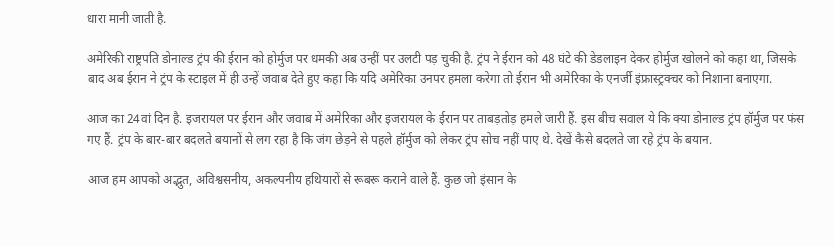धारा मानी जाती है.

अमेरिकी राष्ट्रपति डोनाल्ड ट्रंप की ईरान को होर्मुज पर धमकी अब उन्हीं पर उलटी पड़ चुकी है. ट्रंप ने ईरान को 48 घंटे की डेडलाइन देकर होर्मुज खोलने को कहा था, जिसके बाद अब ईरान ने ट्रंप के स्टाइल में ही उन्हें जवाब देते हुए कहा कि यदि अमेरिका उनपर हमला करेगा तो ईरान भी अमेरिका के एनर्जी इंफ्रास्ट्रक्चर को निशाना बनाएगा.

आज का 24वां दिन है. इजरायल पर ईरान और जवाब में अमेरिका और इजरायल के ईरान पर ताबड़तोड़ हमले जारी हैं. इस बीच सवाल ये कि क्या डोनाल्ड ट्रंप हॉर्मुज पर फंस गए हैं. ट्रंप के बार-बार बदलते बयानों से लग रहा है कि जंग छेड़ने से पहले हॉर्मुज को लेकर ट्रंप सोच नहीं पाए थे. देखें कैसे बदलते जा रहे ट्रंप के बयान.

आज हम आपको अद्भुत, अविश्वसनीय, अकल्पनीय हथियारों से रूबरू कराने वाले हैं. कुछ जो इंसान के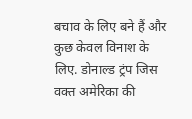बचाव के लिए बने हैं और कुछ केवल विनाश के लिए. डोनाल्ड ट्रंप जिस वक्त अमेरिका की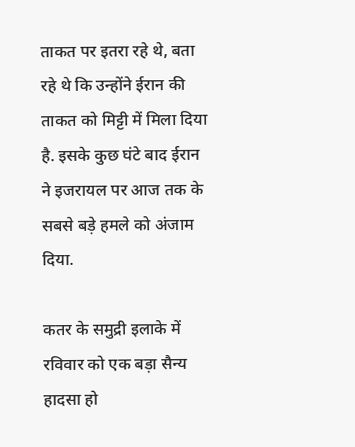ताकत पर इतरा रहे थे, बता रहे थे कि उन्होंने ईरान की ताकत को मिट्टी में मिला दिया है. इसके कुछ घंटे बाद ईरान ने इजरायल पर आज तक के सबसे बड़े हमले को अंजाम दिया.

कतर के समुद्री इलाके में रविवार को एक बड़ा सैन्य हादसा हो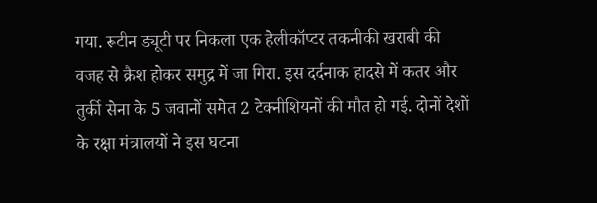गया. रूटीन ड्यूटी पर निकला एक हेलीकॉप्टर तकनीकी खराबी की वजह से क्रैश होकर समुद्र में जा गिरा. इस दर्दनाक हादसे में कतर और तुर्की सेना के 5 जवानों समेत 2 टेक्नीशियनों की मौत हो गई. दोनों देशों के रक्षा मंत्रालयों ने इस घटना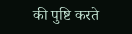की पुष्टि करते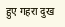हुए गहरा दुख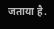जताया है.